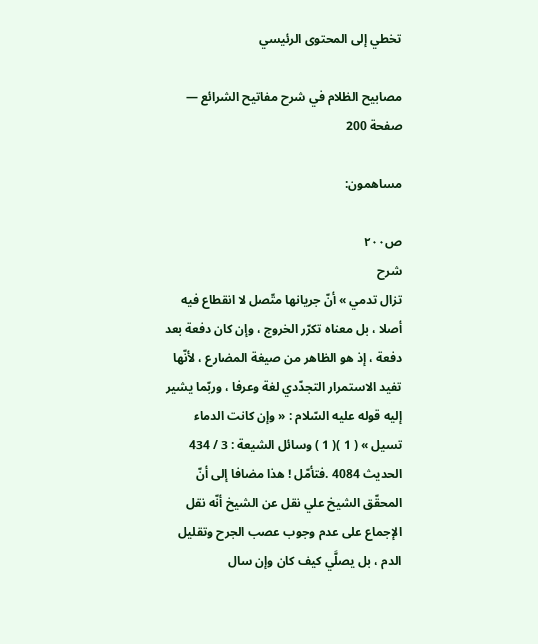تخطي إلى المحتوى الرئيسي

مصابيح الظلام في شرح مفاتيح الشرائع — صفحة 200

مساهمون:

ص٢٠٠
شرح
تزال تدمي » أنّ جريانها متّصل لا انقطاع فيه أصلا ، بل معناه تكرّر الخروج ، وإن كان دفعة بعد دفعة ، إذ هو الظاهر من صيغة المضارع ، لأنّها تفيد الاستمرار التجدّدي لغة وعرفا ، وربّما يشير إليه قوله عليه السّلام : « وإن كانت الدماء تسيل » ( 1 )( 1 ) وسائل الشيعة : 3 / 434 الحديث 4084 .فتأمّل ! هذا مضافا إلى أنّ المحقّق الشيخ علي نقل عن الشيخ أنّه نقل الإجماع على عدم وجوب عصب الجرح وتقليل الدم ، بل يصلَّي كيف كان وإن سال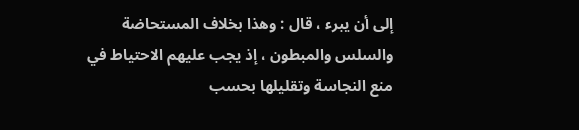إلى أن يبرء ، قال : وهذا بخلاف المستحاضة والسلس والمبطون ، إذ يجب عليهم الاحتياط في منع النجاسة وتقليلها بحسب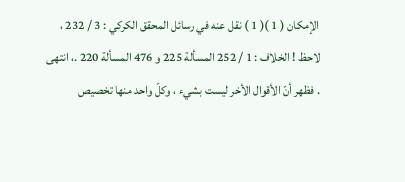الإمكان ( 1 )( 1 ) نقل عنه في رسائل المحقق الكركي : 3 / 232 ، لاحظ ! الخلاف : 1 / 252 المسألة 225 و 476 المسألة 220 .، انتهى . فظهر أنّ الأقوال الأخر ليست بشيء ، وكلّ واحد منها تخصيص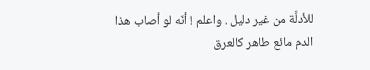للأدلَّة من غير دليل . واعلم ! أنّه لو أصاب هذا الدم مائع طاهر كالعرق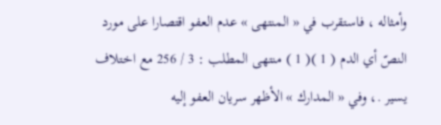وأمثاله ، فاستقرب في « المنتهى » عدم العفو اقتصارا على مورد النصّ أي الدم ( 1 )( 1 ) منتهى المطلب : 3 / 256 مع اختلاف يسير .، وفي « المدارك » الأظهر سريان العفو إليه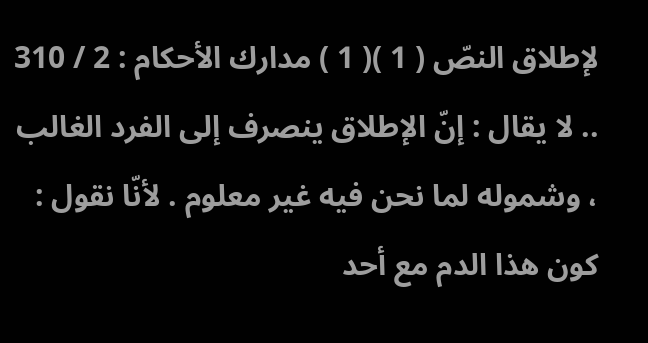لإطلاق النصّ ( 1 )( 1 ) مدارك الأحكام : 2 / 310 .. لا يقال : إنّ الإطلاق ينصرف إلى الفرد الغالب ، وشموله لما نحن فيه غير معلوم . لأنّا نقول : كون هذا الدم مع أحد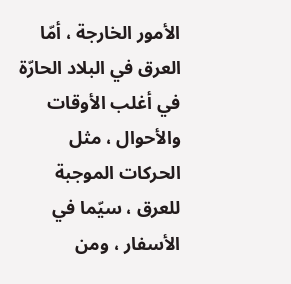الأمور الخارجة ، أمّا العرق في البلاد الحارّة في أغلب الأوقات والأحوال ، مثل الحركات الموجبة للعرق ، سيّما في الأسفار ، ومن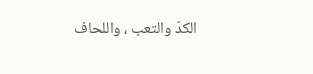الكدّ والتعب ، واللحاف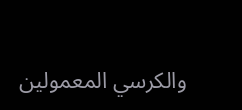والكرسي المعمولين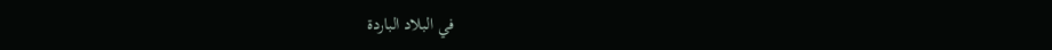في البلاد الباردة